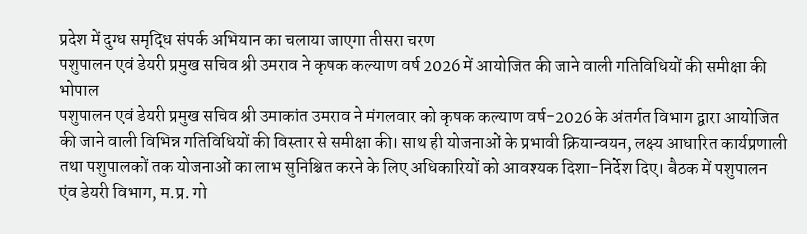प्रदेश में दुग्ध समृद्धि संपर्क अभियान का चलाया जाएगा तीसरा चरण
पशुपालन एवं डेयरी प्रमुख सचिव श्री उमराव ने कृषक कल्याण वर्ष 2026 में आयोजित की जाने वाली गतिविधियों की समीक्षा की
भोपाल
पशुपालन एवं डेयरी प्रमुख सचिव श्री उमाकांत उमराव ने मंगलवार को कृषक कल्याण वर्ष-2026 के अंतर्गत विभाग द्वारा आयोजित की जाने वाली विभिन्न गतिविधियों की विस्तार से समीक्षा की। साथ ही योजनाओं के प्रभावी क्रियान्वयन, लक्ष्य आधारित कार्यप्रणाली तथा पशुपालकों तक योजनाओं का लाभ सुनिश्चित करने के लिए अधिकारियों को आवश्यक दिशा-निर्देश दिए। बैठक में पशुपालन एंव डेयरी विभाग, म.प्र. गो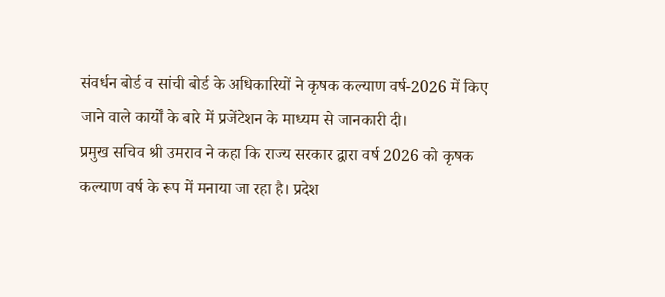संवर्धन बोर्ड व सांची बोर्ड के अधिकारियों ने कृषक कल्याण वर्ष-2026 में किए जाने वाले कार्यों के बारे में प्रजेंटेशन के माध्यम से जानकारी दी।
प्रमुख सचिव श्री उमराव ने कहा कि राज्य सरकार द्वारा वर्ष 2026 को कृषक कल्याण वर्ष के रूप में मनाया जा रहा है। प्रदेश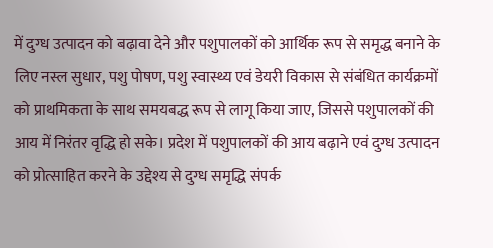में दुग्ध उत्पादन को बढ़ावा देने और पशुपालकों को आर्थिक रूप से समृद्ध बनाने के लिए नस्ल सुधार, पशु पोषण, पशु स्वास्थ्य एवं डेयरी विकास से संबंधित कार्यक्रमों को प्राथमिकता के साथ समयबद्ध रूप से लागू किया जाए, जिससे पशुपालकों की आय में निरंतर वृद्धि हो सके। प्रदेश में पशुपालकों की आय बढ़ाने एवं दुग्ध उत्पादन को प्रोत्साहित करने के उद्देश्य से दुग्ध समृद्धि संपर्क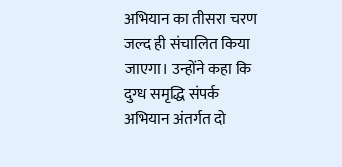अभियान का तीसरा चरण जल्द ही संचालित किया जाएगा। उन्होंने कहा कि दुग्ध समृद्धि संपर्क अभियान अंतर्गत दो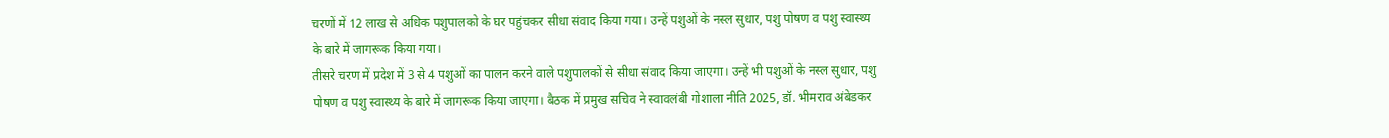चरणों में 12 लाख से अधिक पशुपालको के घर पहुंचकर सीधा संवाद किया गया। उन्हें पशुओं के नस्ल सुधार, पशु पोषण व पशु स्वास्थ्य के बारे में जागरूक किया गया।
तीसरे चरण में प्रदेश में 3 से 4 पशुओं का पालन करने वाले पशुपालकों से सीधा संवाद किया जाएगा। उन्हें भी पशुओं के नस्ल सुधार, पशु पोषण व पशु स्वास्थ्य के बारे में जागरूक किया जाएगा। बैठक में प्रमुख सचिव ने स्वावलंबी गोशाला नीति 2025, डॉ. भीमराव अंबेडकर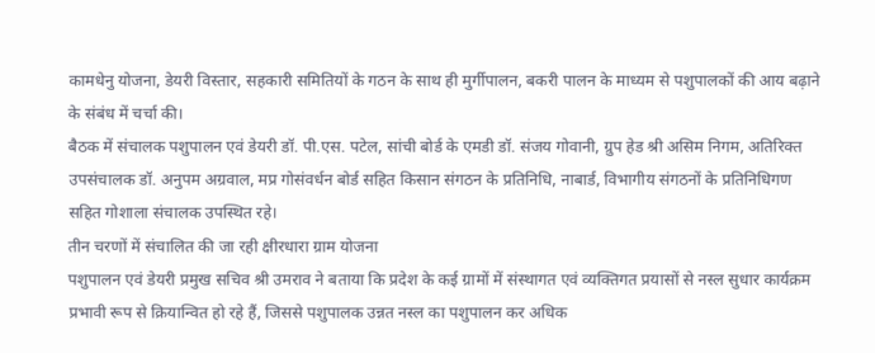कामधेनु योजना, डेयरी विस्तार, सहकारी समितियों के गठन के साथ ही मुर्गीपालन, बकरी पालन के माध्यम से पशुपालकों की आय बढ़ाने के संबंध में चर्चा की।
बैठक में संचालक पशुपालन एवं डेयरी डॉ. पी.एस. पटेल, सांची बोर्ड के एमडी डॉ. संजय गोवानी, ग्रुप हेड श्री असिम निगम, अतिरिक्त उपसंचालक डॉ. अनुपम अग्रवाल, मप्र गोसंवर्धन बोर्ड सहित किसान संगठन के प्रतिनिधि, नाबार्ड, विभागीय संगठनों के प्रतिनिधिगण सहित गोशाला संचालक उपस्थित रहे।
तीन चरणों में संचालित की जा रही क्षीरधारा ग्राम योजना
पशुपालन एवं डेयरी प्रमुख सचिव श्री उमराव ने बताया कि प्रदेश के कई ग्रामों में संस्थागत एवं व्यक्तिगत प्रयासों से नस्ल सुधार कार्यक्रम प्रभावी रूप से क्रियान्वित हो रहे हैं, जिससे पशुपालक उन्नत नस्ल का पशुपालन कर अधिक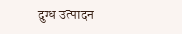दुग्ध उत्पादन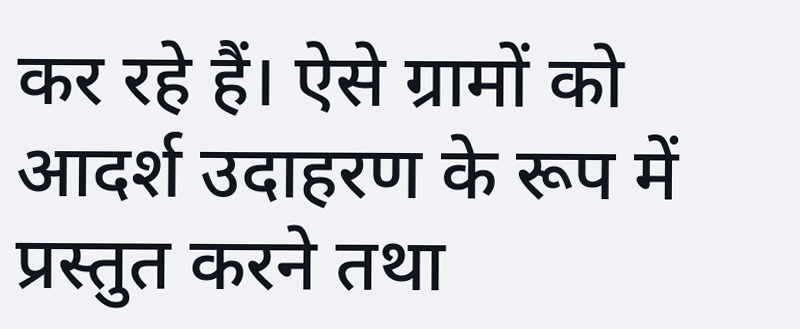कर रहे हैं। ऐसे ग्रामों को आदर्श उदाहरण के रूप में प्रस्तुत करने तथा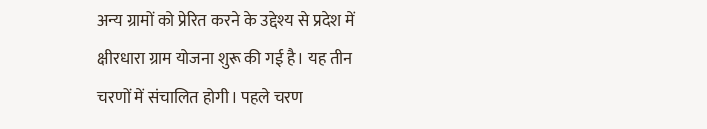अन्य ग्रामों को प्रेरित करने के उद्देश्य से प्रदेश में क्षीरधारा ग्राम योजना शुरू की गई है। यह तीन चरणों में संचालित होगी। पहले चरण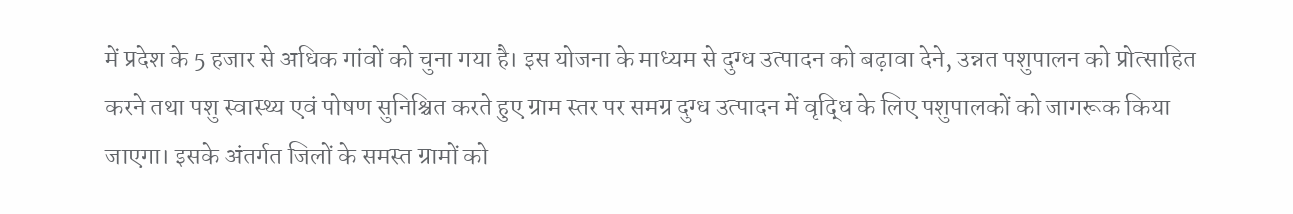में प्रदेश के 5 हजार से अधिक गांवों को चुना गया है। इस योजना के माध्यम से दुग्ध उत्पादन को बढ़ावा देने, उन्नत पशुपालन को प्रोत्साहित करने तथा पशु स्वास्थ्य एवं पोषण सुनिश्चित करते हुए ग्राम स्तर पर समग्र दुग्ध उत्पादन में वृद्धि के लिए पशुपालकों को जागरूक किया जाएगा। इसके अंतर्गत जिलों के समस्त ग्रामों को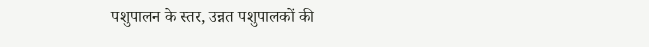पशुपालन के स्तर, उन्नत पशुपालकों की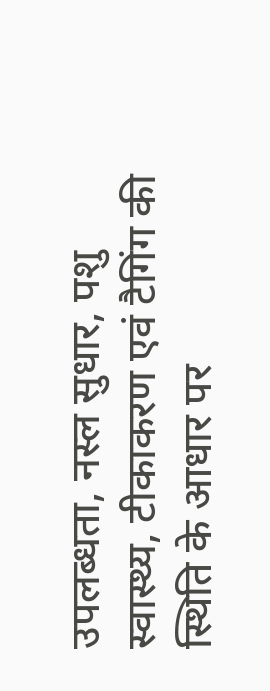उपलब्धता, नस्ल सुधार, पशु स्वास्थ्य, टीकाकरण एवं टैगिंग की स्थिति के आधार पर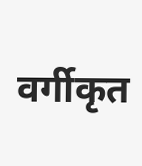वर्गीकृत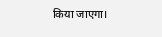किया जाएगा।